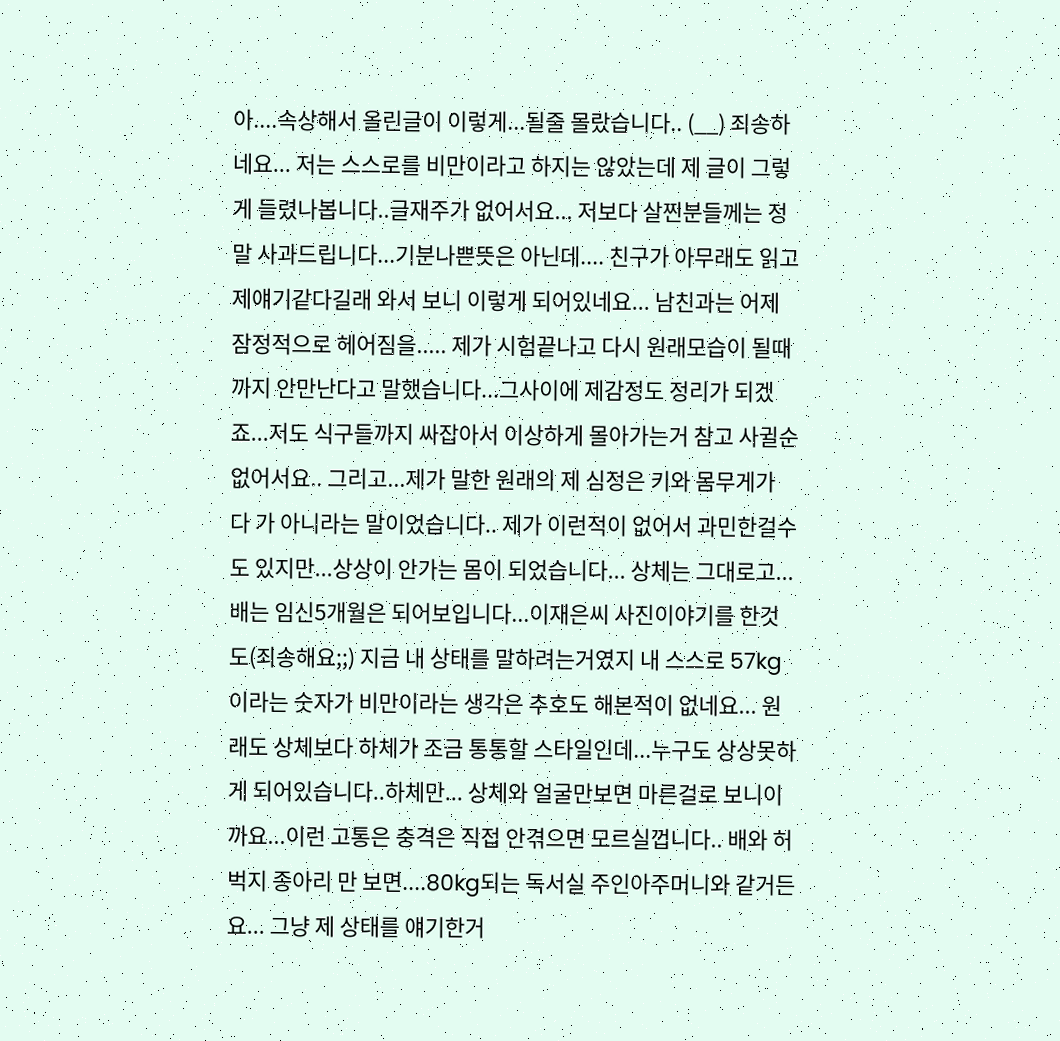아....속상해서 올린글이 이렇게...될줄 몰랐습니다.. (__) 죄송하네요... 저는 스스로를 비만이라고 하지는 않았는데 제 글이 그렇게 들렸나봅니다..글재주가 없어서요... 저보다 살찐분들께는 정말 사과드립니다...기분나쁜뜻은 아닌데.... 친구가 아무래도 읽고 제얘기같다길래 와서 보니 이렇게 되어있네요... 남친과는 어제 잠정적으로 헤어짐을..... 제가 시험끝나고 다시 원래모습이 될때까지 안만난다고 말했습니다...그사이에 제감정도 정리가 되겠죠...저도 식구들까지 싸잡아서 이상하게 몰아가는거 참고 사귈순없어서요.. 그리고...제가 말한 원래의 제 심정은 키와 몸무게가 다 가 아니라는 말이었습니다.. 제가 이런적이 없어서 과민한걸수도 있지만...상상이 안가는 몸이 되었습니다... 상체는 그대로고...배는 임신5개월은 되어보입니다...이재은씨 사진이야기를 한것도(죄송해요;;) 지금 내 상태를 말하려는거였지 내 스스로 57kg이라는 숫자가 비만이라는 생각은 추호도 해본적이 없네요... 원래도 상체보다 하체가 조금 통통할 스타일인데...누구도 상상못하게 되어있습니다..하체만... 상체와 얼굴만보면 마른걸로 보니이까요...이런 고통은 충격은 직접 안겪으면 모르실껍니다.. 배와 허벅지 종아리 만 보면....80kg되는 독서실 주인아주머니와 같거든요... 그냥 제 상태를 얘기한거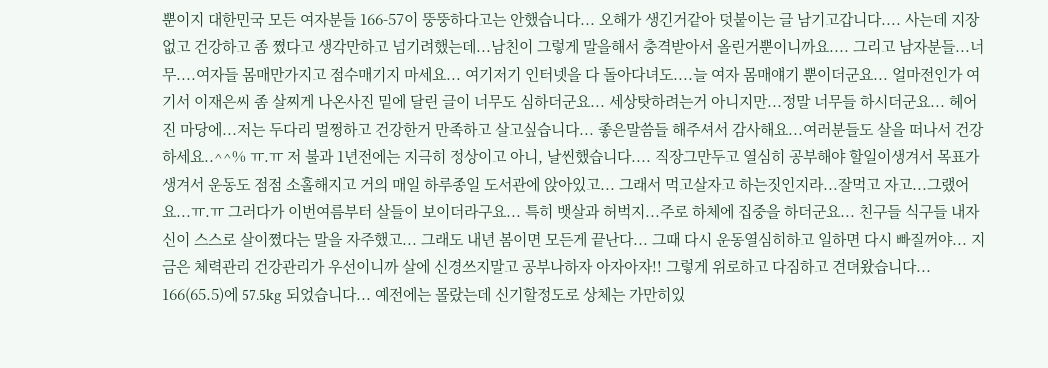뿐이지 대한민국 모든 여자분들 166-57이 뚱뚱하다고는 안했습니다... 오해가 생긴거같아 덧붙이는 글 남기고갑니다.... 사는데 지장없고 건강하고 좀 쪘다고 생각만하고 넘기려했는데...남친이 그렇게 말을해서 충격받아서 올린거뿐이니까요.... 그리고 남자분들...너무....여자들 몸매만가지고 점수매기지 마세요... 여기저기 인터넷을 다 돌아다녀도....늘 여자 몸매얘기 뿐이더군요... 얼마전인가 여기서 이재은씨 좀 살찌게 나온사진 밑에 달린 글이 너무도 심하더군요... 세상탓하려는거 아니지만...정말 너무들 하시더군요... 헤어진 마당에...저는 두다리 멀쩡하고 건강한거 만족하고 살고싶습니다... 좋은말씀들 해주셔서 감사해요...여러분들도 살을 떠나서 건강하세요..^^% ㅠ.ㅠ 저 불과 1년전에는 지극히 정상이고 아니, 날씬했습니다.... 직장그만두고 열심히 공부해야 할일이생겨서 목표가 생겨서 운동도 점점 소홀해지고 거의 매일 하루종일 도서관에 앉아있고... 그래서 먹고살자고 하는짓인지라...잘먹고 자고...그랬어요...ㅠ.ㅠ 그러다가 이번여름부터 살들이 보이더라구요... 특히 뱃살과 허벅지...주로 하체에 집중을 하더군요... 친구들 식구들 내자신이 스스로 살이쪘다는 말을 자주했고... 그래도 내년 봄이면 모든게 끝난다... 그때 다시 운동열심히하고 일하면 다시 빠질꺼야... 지금은 체력관리 건강관리가 우선이니까 살에 신경쓰지말고 공부나하자 아자아자!! 그렇게 위로하고 다짐하고 견뎌왔습니다... 166(65.5)에 57.5kg 되었습니다... 예전에는 몰랐는데 신기할정도로 상체는 가만히있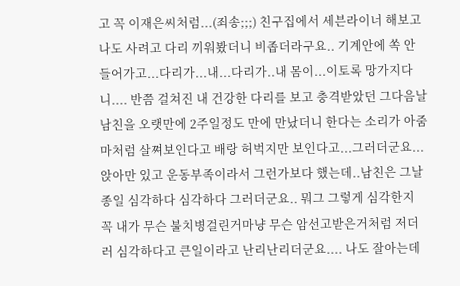고 꼭 이재은씨처럼...(죄송;;;) 친구집에서 세븐라이너 해보고 나도 사려고 다리 끼워봤더니 비좁더라구요.. 기계안에 쏙 안들어가고...다리가...내...다리가..내 몸이...이토록 망가지다니.... 반쯤 걸쳐진 내 건강한 다리를 보고 충격받았던 그다음날 남친을 오랫만에 2주일정도 만에 만났더니 한다는 소리가 아줌마처럼 살쪄보인다고 배랑 허벅지만 보인다고...그러더군요... 앉아만 있고 운동부족이라서 그런가보다 했는데..남친은 그날 종일 심각하다 심각하다 그러더군요.. 뭐그 그렇게 심각한지 꼭 내가 무슨 불치병걸린거마냥 무슨 암선고받은거처럼 저더러 심각하다고 큰일이라고 난리난리더군요.... 나도 잘아는데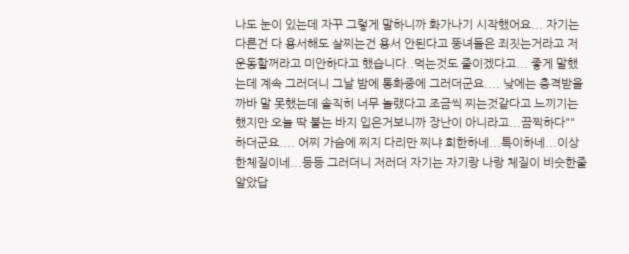나도 눈이 있는데 자꾸 그렇게 말하니까 화가나기 시작했어요... 자기는 다른건 다 용서해도 살찌는건 용서 안된다고 뚱녀들은 죄짓는거라고 저 운동할꺼라고 미안하다고 했습니다..먹는것도 줄이겠다고... 좋게 말했는데 계속 그러더니 그날 밤에 통화중에 그러더군요.... 낮에는 충격받을까바 말 못했는데 솔직히 너무 놀랬다고 조금씩 찌는것같다고 느끼기는했지만 오늘 딱 붙는 바지 입은거보니까 장난이 아니라고...끔찍하다"" 하더군요.... 어찌 가슴에 찌지 다리만 찌냐 희한하네...특이하네...이상한체질이네...등등 그러더니 저러더 자기는 자기랑 나랑 체질이 비슷한줄 알았답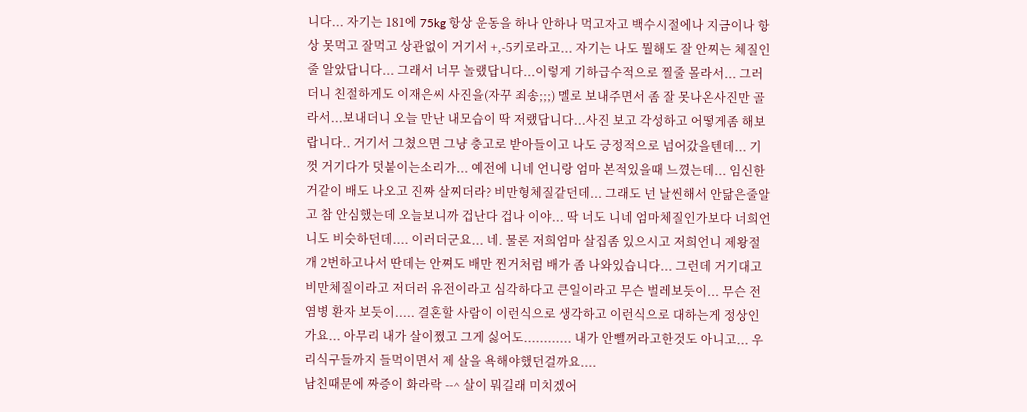니다... 자기는 181에 75kg 항상 운동을 하나 안하나 먹고자고 백수시절에나 지금이나 항상 못먹고 잘먹고 상관없이 거기서 +,-5키로라고... 자기는 나도 뭘해도 잘 안찌는 체질인줄 알았답니다... 그래서 너무 놀랬답니다...이렇게 기하급수적으로 찔줄 몰라서... 그러더니 친절하게도 이재은씨 사진을(자꾸 죄송;;;) 멜로 보내주면서 좀 잘 못나온사진만 골라서...보내더니 오늘 만난 내모습이 딱 저랬답니다...사진 보고 각성하고 어떻게좀 해보랍니다.. 거기서 그쳤으면 그냥 충고로 받아들이고 나도 긍정적으로 넘어갔을텐데... 기껏 거기다가 덧붙이는소리가... 예전에 니네 언니랑 엄마 본적있을때 느꼈는데... 임신한거같이 배도 나오고 진짜 살찌더라? 비만형체질같던데... 그래도 넌 날씬해서 안닮은줄알고 참 안심했는데 오늘보니까 겁난다 겁나 이야... 딱 너도 니네 엄마체질인가보다 너희언니도 비슷하던데.... 이러더군요... 네. 물론 저희엄마 살집좀 있으시고 저희언니 제왕절개 2번하고나서 딴데는 안쪄도 배만 찐거처럼 배가 좀 나와있습니다... 그런데 거기대고 비만체질이라고 저더러 유전이라고 심각하다고 큰일이라고 무슨 벌레보듯이... 무슨 전염병 환자 보듯이..... 결혼할 사람이 이런식으로 생각하고 이런식으로 대하는게 정상인가요... 아무리 내가 살이쪘고 그게 싫어도............ 내가 안뺄꺼라고한것도 아니고... 우리식구들까지 들먹이면서 제 살을 욕해야했던걸까요....
남친때문에 짜증이 화라락 --^ 살이 뭐길래 미치겠어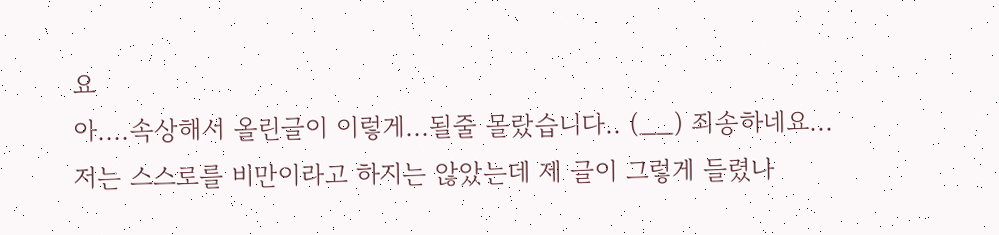요
아....속상해서 올린글이 이렇게...될줄 몰랐습니다.. (__) 죄송하네요...
저는 스스로를 비만이라고 하지는 않았는데 제 글이 그렇게 들렸나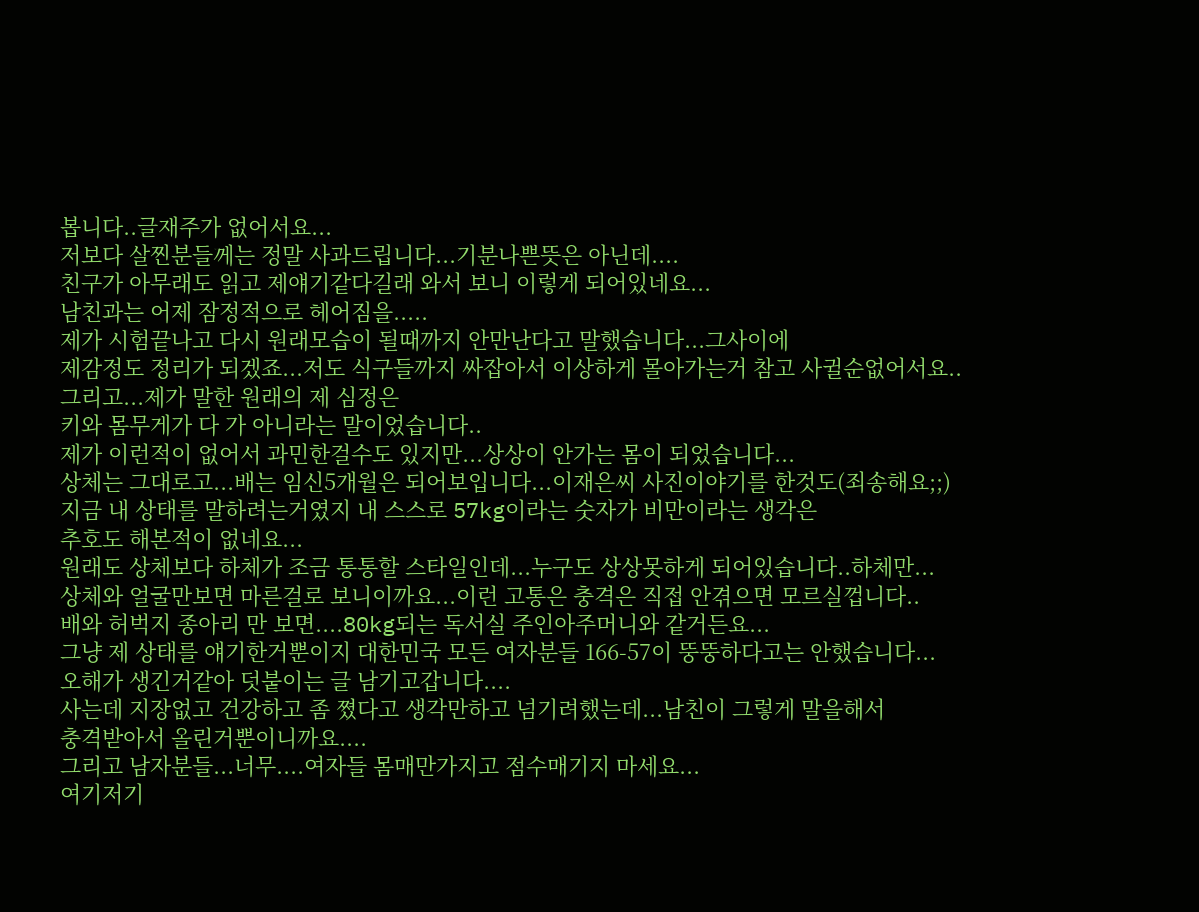봅니다..글재주가 없어서요...
저보다 살찐분들께는 정말 사과드립니다...기분나쁜뜻은 아닌데....
친구가 아무래도 읽고 제얘기같다길래 와서 보니 이렇게 되어있네요...
남친과는 어제 잠정적으로 헤어짐을.....
제가 시험끝나고 다시 원래모습이 될때까지 안만난다고 말했습니다...그사이에
제감정도 정리가 되겠죠...저도 식구들까지 싸잡아서 이상하게 몰아가는거 참고 사귈순없어서요..
그리고...제가 말한 원래의 제 심정은
키와 몸무게가 다 가 아니라는 말이었습니다..
제가 이런적이 없어서 과민한걸수도 있지만...상상이 안가는 몸이 되었습니다...
상체는 그대로고...배는 임신5개월은 되어보입니다...이재은씨 사진이야기를 한것도(죄송해요;;)
지금 내 상태를 말하려는거였지 내 스스로 57kg이라는 숫자가 비만이라는 생각은
추호도 해본적이 없네요...
원래도 상체보다 하체가 조금 통통할 스타일인데...누구도 상상못하게 되어있습니다..하체만...
상체와 얼굴만보면 마른걸로 보니이까요...이런 고통은 충격은 직접 안겪으면 모르실껍니다..
배와 허벅지 종아리 만 보면....80kg되는 독서실 주인아주머니와 같거든요...
그냥 제 상태를 얘기한거뿐이지 대한민국 모든 여자분들 166-57이 뚱뚱하다고는 안했습니다...
오해가 생긴거같아 덧붙이는 글 남기고갑니다....
사는데 지장없고 건강하고 좀 쪘다고 생각만하고 넘기려했는데...남친이 그렇게 말을해서
충격받아서 올린거뿐이니까요....
그리고 남자분들...너무....여자들 몸매만가지고 점수매기지 마세요...
여기저기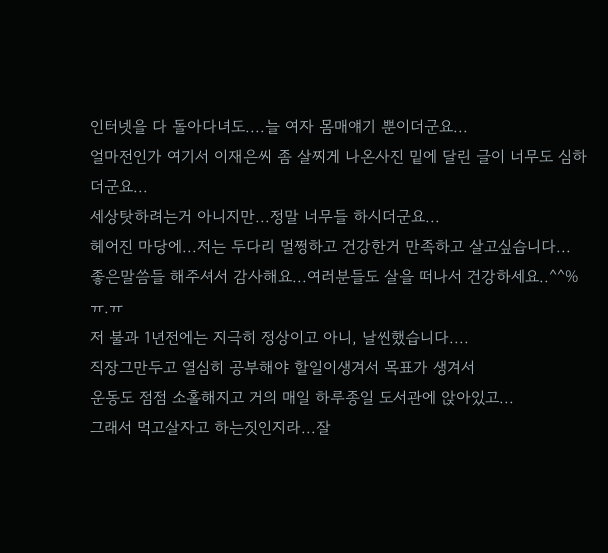인터넷을 다 돌아다녀도....늘 여자 몸매얘기 뿐이더군요...
얼마전인가 여기서 이재은씨 좀 살찌게 나온사진 밑에 달린 글이 너무도 심하더군요...
세상탓하려는거 아니지만...정말 너무들 하시더군요...
헤어진 마당에...저는 두다리 멀쩡하고 건강한거 만족하고 살고싶습니다...
좋은말씀들 해주셔서 감사해요...여러분들도 살을 떠나서 건강하세요..^^%
ㅠ.ㅠ
저 불과 1년전에는 지극히 정상이고 아니, 날씬했습니다....
직장그만두고 열심히 공부해야 할일이생겨서 목표가 생겨서
운동도 점점 소홀해지고 거의 매일 하루종일 도서관에 앉아있고...
그래서 먹고살자고 하는짓인지라...잘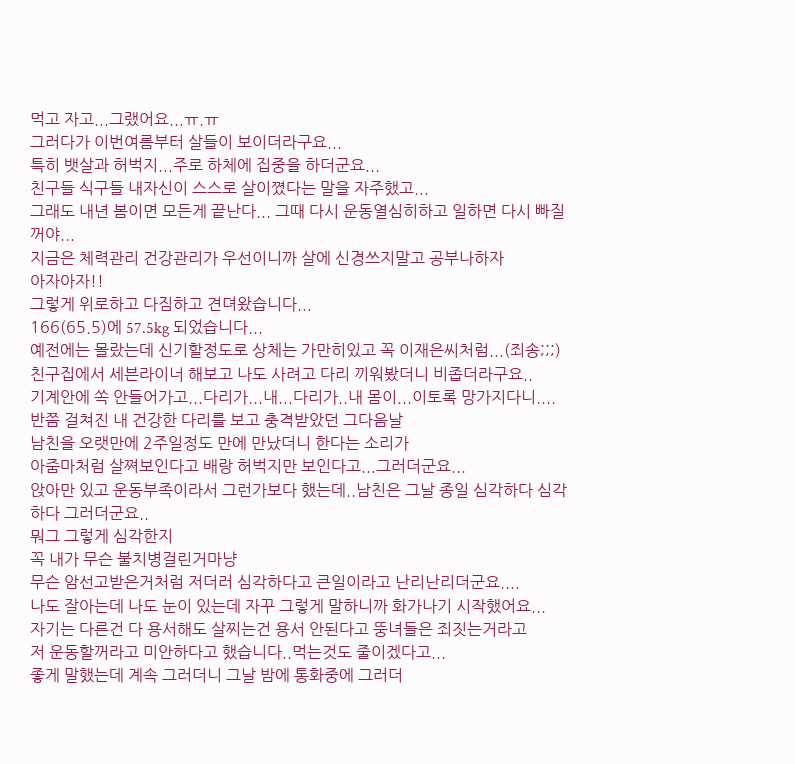먹고 자고...그랬어요...ㅠ.ㅠ
그러다가 이번여름부터 살들이 보이더라구요...
특히 뱃살과 허벅지...주로 하체에 집중을 하더군요...
친구들 식구들 내자신이 스스로 살이쪘다는 말을 자주했고...
그래도 내년 봄이면 모든게 끝난다... 그때 다시 운동열심히하고 일하면 다시 빠질꺼야...
지금은 체력관리 건강관리가 우선이니까 살에 신경쓰지말고 공부나하자
아자아자!!
그렇게 위로하고 다짐하고 견뎌왔습니다...
166(65.5)에 57.5kg 되었습니다...
예전에는 몰랐는데 신기할정도로 상체는 가만히있고 꼭 이재은씨처럼...(죄송;;;)
친구집에서 세븐라이너 해보고 나도 사려고 다리 끼워봤더니 비좁더라구요..
기계안에 쏙 안들어가고...다리가...내...다리가..내 몸이...이토록 망가지다니....
반쯤 걸쳐진 내 건강한 다리를 보고 충격받았던 그다음날
남친을 오랫만에 2주일정도 만에 만났더니 한다는 소리가
아줌마처럼 살쪄보인다고 배랑 허벅지만 보인다고...그러더군요...
앉아만 있고 운동부족이라서 그런가보다 했는데..남친은 그날 종일 심각하다 심각하다 그러더군요..
뭐그 그렇게 심각한지
꼭 내가 무슨 불치병걸린거마냥
무슨 암선고받은거처럼 저더러 심각하다고 큰일이라고 난리난리더군요....
나도 잘아는데 나도 눈이 있는데 자꾸 그렇게 말하니까 화가나기 시작했어요...
자기는 다른건 다 용서해도 살찌는건 용서 안된다고 뚱녀들은 죄짓는거라고
저 운동할꺼라고 미안하다고 했습니다..먹는것도 줄이겠다고...
좋게 말했는데 계속 그러더니 그날 밤에 통화중에 그러더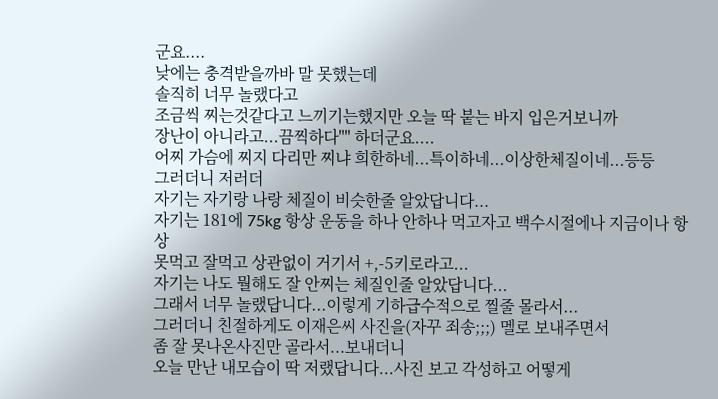군요....
낮에는 충격받을까바 말 못했는데
솔직히 너무 놀랬다고
조금씩 찌는것같다고 느끼기는했지만 오늘 딱 붙는 바지 입은거보니까
장난이 아니라고...끔찍하다"" 하더군요....
어찌 가슴에 찌지 다리만 찌냐 희한하네...특이하네...이상한체질이네...등등
그러더니 저러더
자기는 자기랑 나랑 체질이 비슷한줄 알았답니다...
자기는 181에 75kg 항상 운동을 하나 안하나 먹고자고 백수시절에나 지금이나 항상
못먹고 잘먹고 상관없이 거기서 +,-5키로라고...
자기는 나도 뭘해도 잘 안찌는 체질인줄 알았답니다...
그래서 너무 놀랬답니다...이렇게 기하급수적으로 찔줄 몰라서...
그러더니 친절하게도 이재은씨 사진을(자꾸 죄송;;;) 멜로 보내주면서
좀 잘 못나온사진만 골라서...보내더니
오늘 만난 내모습이 딱 저랬답니다...사진 보고 각성하고 어떻게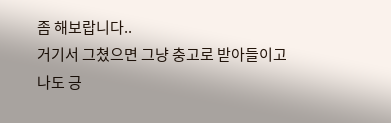좀 해보랍니다..
거기서 그쳤으면 그냥 충고로 받아들이고
나도 긍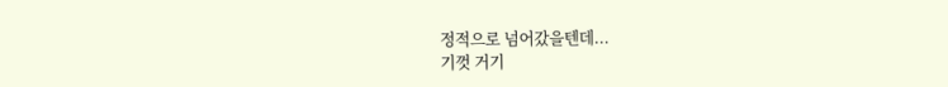정적으로 넘어갔을텐데...
기껏 거기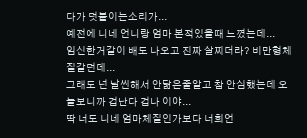다가 덧붙이는소리가...
예전에 니네 언니랑 엄마 본적있을때 느꼈는데...
임신한거같이 배도 나오고 진짜 살찌더라? 비만형체질같던데...
그래도 넌 날씬해서 안닮은줄알고 참 안심했는데 오늘보니까 겁난다 겁나 이야...
딱 너도 니네 엄마체질인가보다 너희언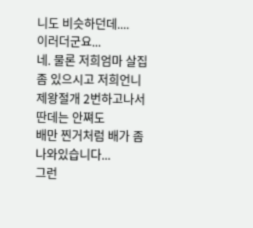니도 비슷하던데....
이러더군요...
네. 물론 저희엄마 살집좀 있으시고 저희언니 제왕절개 2번하고나서 딴데는 안쪄도
배만 찐거처럼 배가 좀 나와있습니다...
그런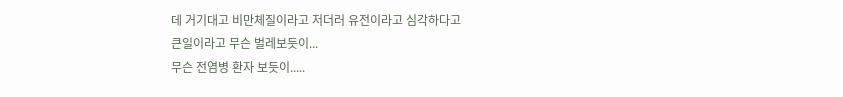데 거기대고 비만체질이라고 저더러 유전이라고 심각하다고
큰일이라고 무슨 벌레보듯이...
무슨 전염병 환자 보듯이.....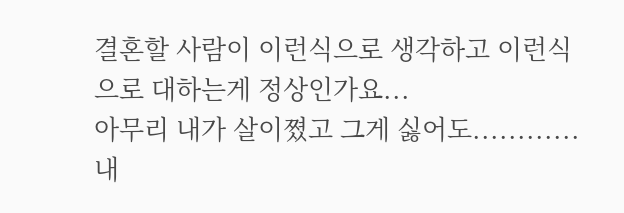결혼할 사람이 이런식으로 생각하고 이런식으로 대하는게 정상인가요...
아무리 내가 살이쪘고 그게 싫어도............
내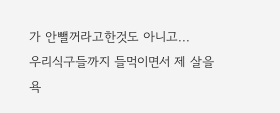가 안뺄꺼라고한것도 아니고...
우리식구들까지 들먹이면서 제 살을 욕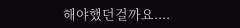해야했던걸까요....